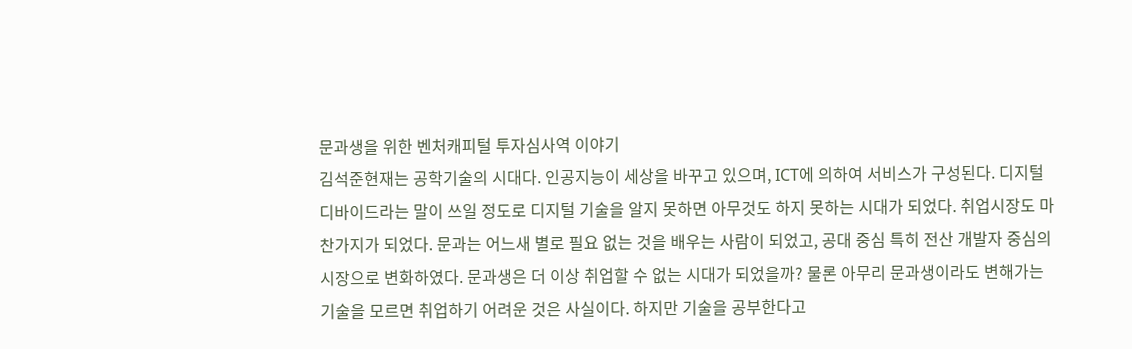문과생을 위한 벤처캐피털 투자심사역 이야기
김석준현재는 공학기술의 시대다. 인공지능이 세상을 바꾸고 있으며, ICT에 의하여 서비스가 구성된다. 디지털 디바이드라는 말이 쓰일 정도로 디지털 기술을 알지 못하면 아무것도 하지 못하는 시대가 되었다. 취업시장도 마찬가지가 되었다. 문과는 어느새 별로 필요 없는 것을 배우는 사람이 되었고, 공대 중심 특히 전산 개발자 중심의 시장으로 변화하였다. 문과생은 더 이상 취업할 수 없는 시대가 되었을까? 물론 아무리 문과생이라도 변해가는 기술을 모르면 취업하기 어려운 것은 사실이다. 하지만 기술을 공부한다고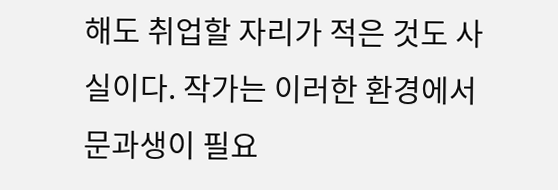해도 취업할 자리가 적은 것도 사실이다. 작가는 이러한 환경에서 문과생이 필요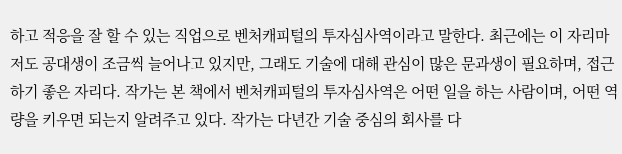하고 적응을 잘 할 수 있는 직업으로 벤처캐피털의 투자심사역이라고 말한다. 최근에는 이 자리마저도 공대생이 조금씩 늘어나고 있지만, 그래도 기술에 대해 관심이 많은 문과생이 필요하며, 접근하기 좋은 자리다. 작가는 본 책에서 벤처캐피털의 투자심사역은 어떤 일을 하는 사람이며, 어떤 역량을 키우면 되는지 알려주고 있다. 작가는 다년간 기술 중심의 회사를 다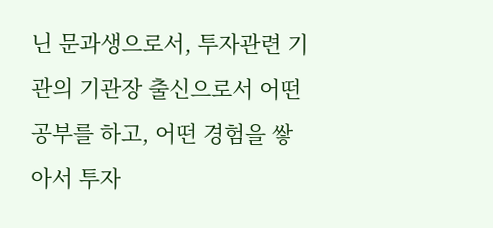닌 문과생으로서, 투자관련 기관의 기관장 출신으로서 어떤 공부를 하고, 어떤 경험을 쌓아서 투자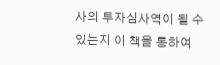사의 투자심사역이 될 수 있는지 이 책을 통하여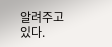알려주고 있다.